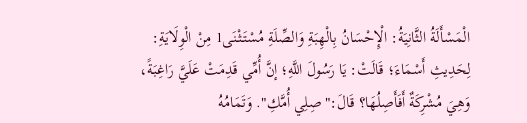الْمَسْأَلَةُ الثَّانِيَةُ: الْإِحْسَانُ بِالْهِبَةِ وَالصِّلَةِ مُسْتَثْنَى1 مِنْ الْوِلَايَةِ:
لِحَدِيثِ أَسْمَاءَ؛ قَالَتْ: يَا رَسُولَ اللَّهِ؛ إنَّ أُمِّي قَدِمَتْ عَلَيَّ رَاغِبَةً، وَهِيَ مُشْرِكَةٌ أَفَأَصِلُهَا؟ قَالَ:"صِلِي أُمَّكِ". وَتَمَامُهُ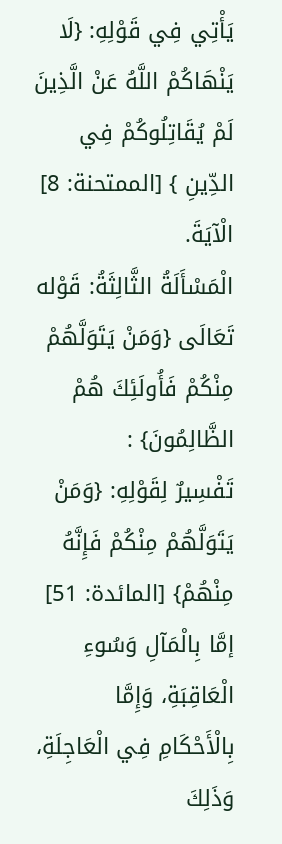يَأْتِي فِي قَوْلِهِ: {لَا يَنْهَاكُمْ اللَّهُ عَنْ الَّذِينَ لَمْ يُقَاتِلُوكُمْ فِي الدِّينِ } [الممتحنة: 8] الْآيَةَ.
الْمَسْأَلَةُ الثَّالِثَةُ: قَوْله تَعَالَى {وَمَنْ يَتَوَلَّهُمْ مِنْكُمْ فَأُولَئِكَ هُمْ الظَّالِمُونَ} :
تَفْسِيرٌ لِقَوْلِهِ: {وَمَنْ يَتَوَلَّهُمْ مِنْكُمْ فَإِنَّهُ مِنْهُمْ} [المائدة: 51] إمَّا بِالْمَآلِ وَسُوءِ الْعَاقِبَةِ، وَإِمَّا بِالْأَحْكَامِ فِي الْعَاجِلَةِ، وَذَلِكَ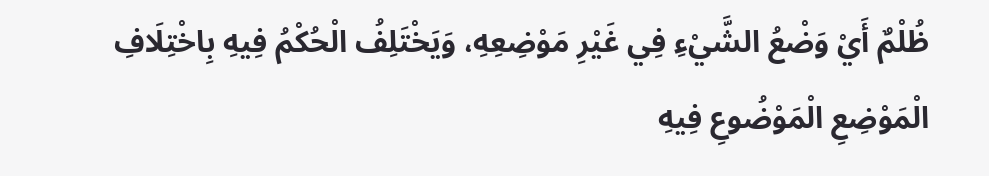ظُلْمٌ أَيْ وَضْعُ الشَّيْءِ فِي غَيْرِ مَوْضِعِهِ، وَيَخْتَلِفُ الْحُكْمُ فِيهِ بِاخْتِلَافِ الْمَوْضِعِ الْمَوْضُوعِ فِيهِ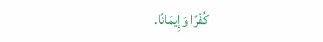كُفْرًا وَإِيمَانًا.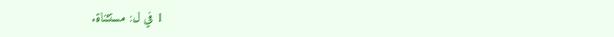1 في ل: مستثناة.